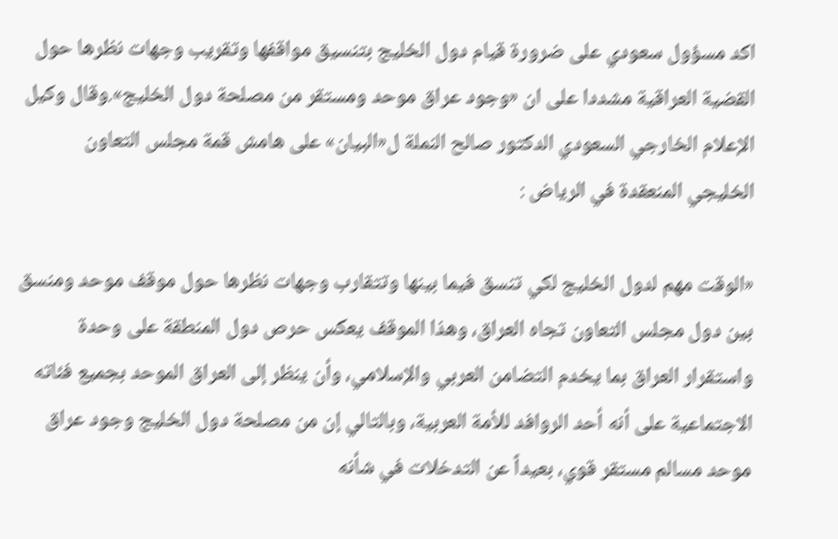اكد مسؤول سعودي على ضرورة قيام دول الخليج بتنسيق مواقفها وتقريب وجهات نظرها حول القضية العراقية مشددا على ان «وجود عراق موحد ومستقر من مصلحة دول الخليج».وقال وكيل الإعلام الخارجي السعودي الدكتور صالح النملة ل«البيان» على هامش قمة مجلس التعاون الخليجي المنعقدة في الرياض :

«الوقت مهم لدول الخليج لكي تنسق فيما بينها وتتقارب وجهات نظرها حول موقف موحد ومنسق بين دول مجلس التعاون تجاه العراق، وهذا الموقف يعكس حرص دول المنطقة على وحدة واستقرار العراق بما يخدم التضامن العربي والإسلامي، وأن ينظر إلى العراق الموحد بجميع فئاته الاجتماعية على أنه أحد الروافد للأمة العربية، وبالتالي إن من مصلحة دول الخليج وجود عراق موحد مسالم مستقر قوي، بعيداً عن التدخلات في شأنه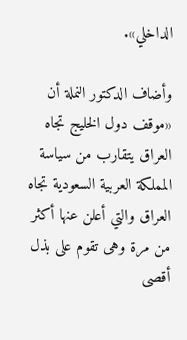الداخلي».

وأضاف الدكتور النملة أن «موقف دول الخليج تجاه العراق يتقارب من سياسة المملكة العربية السعودية تجاه العراق والتي أعلن عنها أكثر من مرة وهى تقوم على بذل أقصى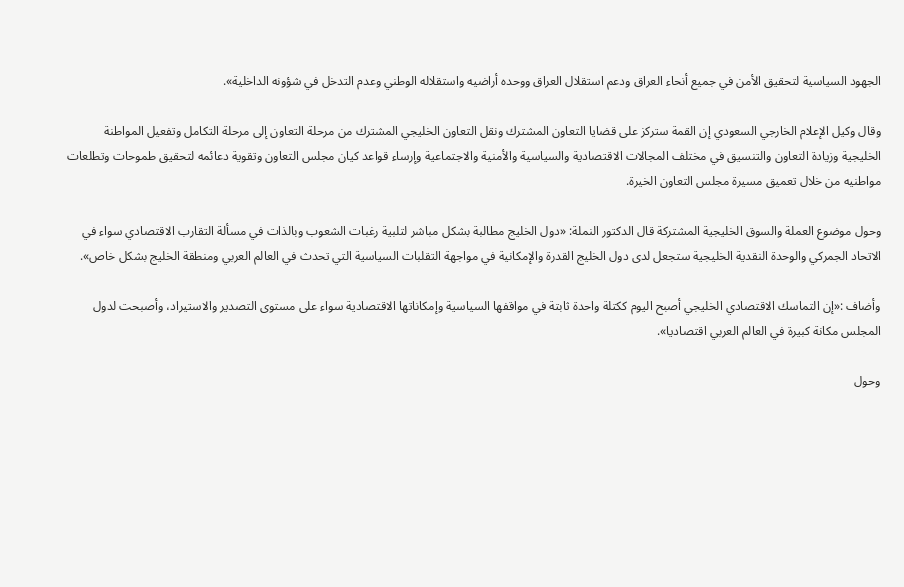الجهود السياسية لتحقيق الأمن في جميع أنحاء العراق ودعم استقلال العراق ووحده أراضيه واستقلاله الوطني وعدم التدخل في شؤونه الداخلية».

وقال وكيل الإعلام الخارجي السعودي إن القمة ستركز على قضايا التعاون المشترك ونقل التعاون الخليجي المشترك من مرحلة التعاون إلى مرحلة التكامل وتفعيل المواطنة الخليجية وزيادة التعاون والتنسيق في مختلف المجالات الاقتصادية والسياسية والأمنية والاجتماعية وإرساء قواعد كيان مجلس التعاون وتقوية دعائمه لتحقيق طموحات وتطلعات مواطنيه من خلال تعميق مسيرة مجلس التعاون الخيرة.

وحول موضوع العملة والسوق الخليجية المشتركة قال الدكتور النملة: «دول الخليج مطالبة بشكل مباشر لتلبية رغبات الشعوب وبالذات في مسألة التقارب الاقتصادي سواء في الاتحاد الجمركي والوحدة النقدية الخليجية ستجعل لدى دول الخليج القدرة والإمكانية في مواجهة التقلبات السياسية التي تحدث في العالم العربي ومنطقة الخليج بشكل خاص».

وأضاف :«إن التماسك الاقتصادي الخليجي أصبح اليوم ككتلة واحدة ثابتة في مواقفها السياسية وإمكاناتها الاقتصادية سواء على مستوى التصدير والاستيراد، وأصبحت لدول المجلس مكانة كبيرة في العالم العربي اقتصاديا».

وحول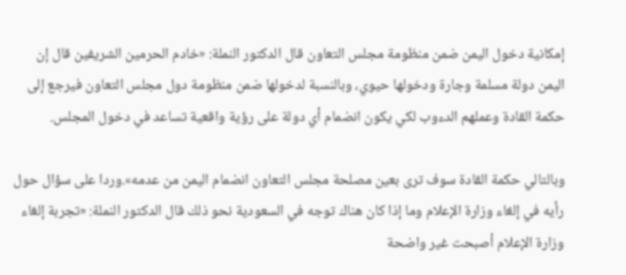إمكانية دخول اليمن ضمن منظومة مجلس التعاون قال الدكتور النملة: «خادم الحرمين الشريفين قال إن اليمن دولة مسلمة وجارة ودخولها حيوي، وبالنسبة لدخولها ضمن منظومة دول مجلس التعاون فيرجع إلى حكمة القادة وعملهم الدءوب لكي يكون انضمام أي دولة على رؤية واقعية تساعد في دخول المجلس.

وبالتالي حكمة القادة سوف ترى بعين مصلحة مجلس التعاون انضمام اليمن من عدمه».وردا على سؤال حول رأيه في إلغاء وزارة الإعلام وما إذا كان هناك توجه في السعودية نحو ذلك قال الدكتور النملة: «تجربة إلغاء وزارة الإعلام أصبحت غير واضحة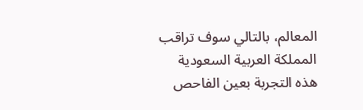المعالم، بالتالي سوف تراقب المملكة العربية السعودية هذه التجربة بعين الفاحص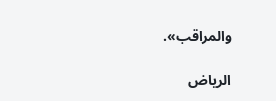والمراقب».

الرياض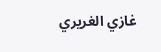غازي الغريري